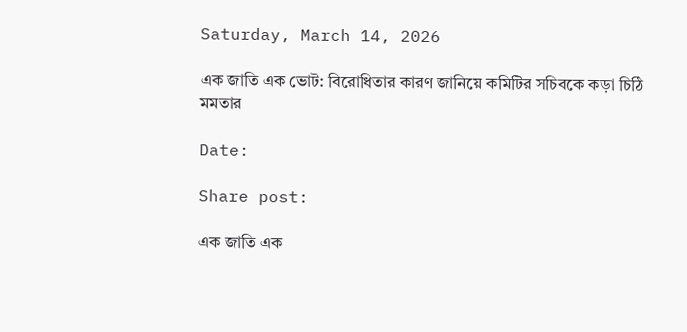Saturday, March 14, 2026

এক জাতি এক ভোট: বিরোধিতার কারণ জানিয়ে কমিটির সচিবকে কড়া চিঠি মমতার

Date:

Share post:

এক জাতি এক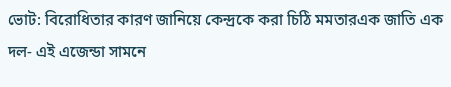ভোট: বিরোধিতার কারণ জানিয়ে কেন্দ্রকে করা চিঠি মমতারএক জাতি এক দল- এই এজেন্ডা সামনে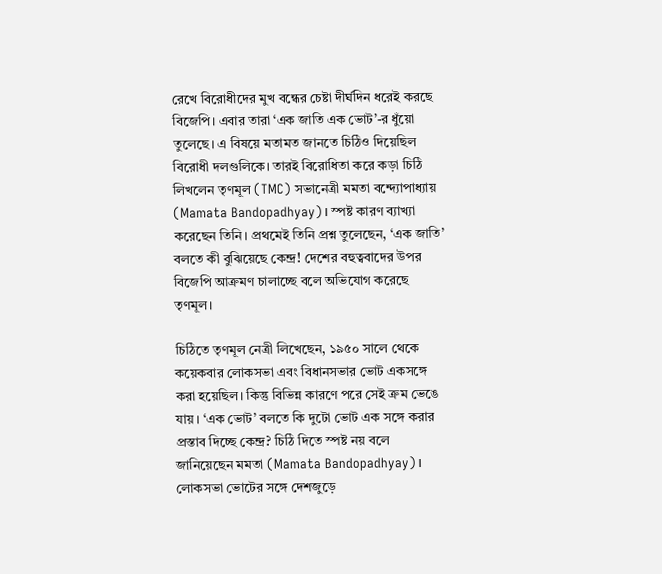রেখে বিরোধীদের মুখ বন্ধের চেষ্টা দীর্ঘদিন ধরেই করছে বিজেপি। এবার তারা ‘এক জাতি এক ভোট’-র ধুঁয়ো তুলেছে। এ বিষয়ে মতামত জানতে চিঠিও দিয়েছিল বিরোধী দলগুলিকে। তারই বিরোধিতা করে কড়া চিঠি লিখলেন তৃণমূল (TMC) সভানেত্রী মমতা বন্দ্যোপাধ্যায় (Mamata Bandopadhyay)। স্পষ্ট কারণ ব্যাখ্যা করেছেন তিনি। প্রথমেই তিনি প্রশ্ন তুলেছেন, ‘এক জাতি’ বলতে কী বুঝিয়েছে কেন্দ্র! দেশের বহুত্ববাদের উপর বিজেপি আক্রমণ চালাচ্ছে বলে অভিযোগ করেছে তৃণমূল।

চিঠিতে তৃণমূল নেত্রী লিখেছেন, ১৯৫০ সালে থেকে কয়েকবার লোকসভা এবং বিধানসভার ভোট একসঙ্গে করা হয়েছিল। কিন্তু বিভিন্ন কারণে পরে সেই ক্রম ভেঙে যায়। ‘এক ভোট’ বলতে কি দুটো ভোট এক সঙ্গে করার প্রস্তাব দিচ্ছে কেন্দ্র? চিঠি দিতে স্পষ্ট নয় বলে জানিয়েছেন মমতা (Mamata Bandopadhyay)। লোকসভা ভোটের সঙ্গে দেশজুড়ে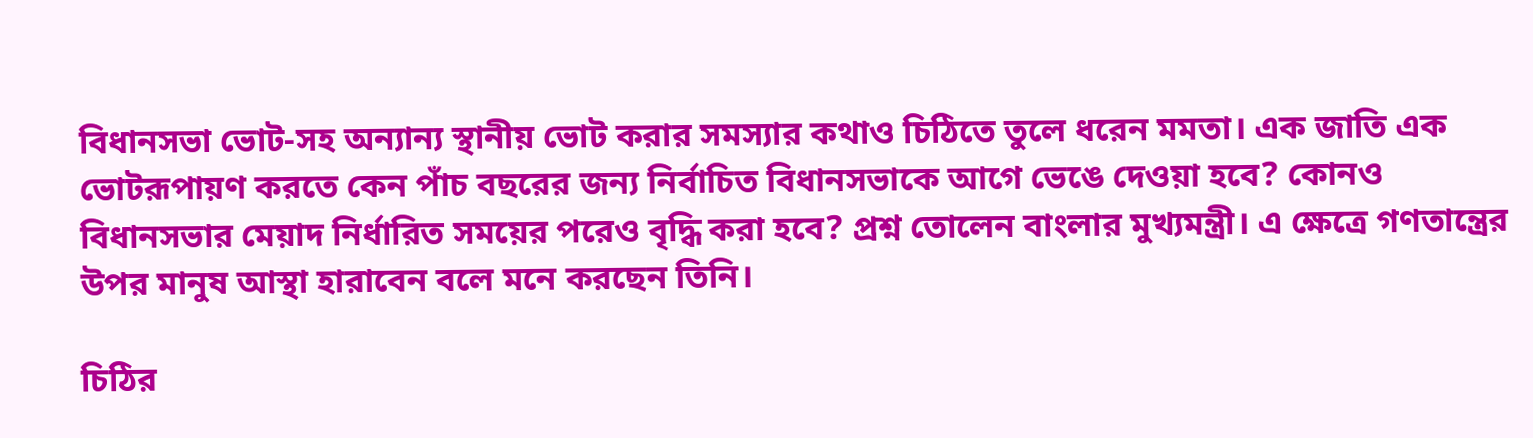বিধানসভা ভোট-সহ অন্যান্য স্থানীয় ভোট করার সমস্যার কথাও চিঠিতে তুলে ধরেন মমতা। এক জাতি এক ভোটরূপায়ণ করতে কেন পাঁচ বছরের জন্য নির্বাচিত বিধানসভাকে আগে ভেঙে দেওয়া হবে? কোনও বিধানসভার মেয়াদ নির্ধারিত সময়ের পরেও বৃদ্ধি করা হবে? প্রশ্ন তোলেন বাংলার মুখ্যমন্ত্রী। এ ক্ষেত্রে গণতান্ত্রের উপর মানুষ আস্থা হারাবেন বলে মনে করছেন তিনি।

চিঠির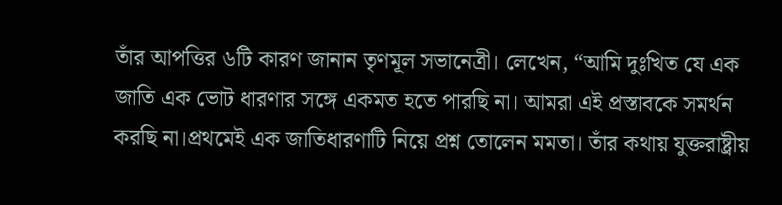তাঁর আপত্তির ৬টি কারণ জানান তৃণমূল সভানেত্রী। লেখেন, “আমি দুঃখিত যে এক জাতি এক ভোট ধারণার সঙ্গে একমত হতে পারছি না। আমরা এই প্রস্তাবকে সমর্থন করছি না।প্রথমেই এক জাতিধারণাটি নিয়ে প্রশ্ন তোলেন মমতা। তাঁর কথায় যুক্তরাষ্ট্রীয়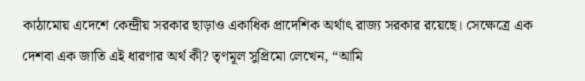কাঠামোয় এদেশে কেন্দ্রীয় সরকার ছাড়াও একাধিক প্রাদেশিক অর্থাৎ রাজ্য সরকার রয়েছে। সেক্ষেত্রে এক দেশবা এক জাতি এই ধারণার অর্থ কী? তৃণমূল সুপ্রিমো লেখেন, “আমি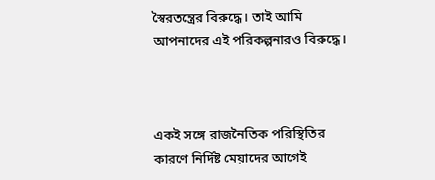স্বৈরতন্ত্রের বিরুদ্ধে। তাই আমি আপনাদের এই পরিকল্পনারও বিরুদ্ধে।



একই সঙ্গে রাজনৈতিক পরিস্থিতির কারণে নির্দিষ্ট মেয়াদের আগেই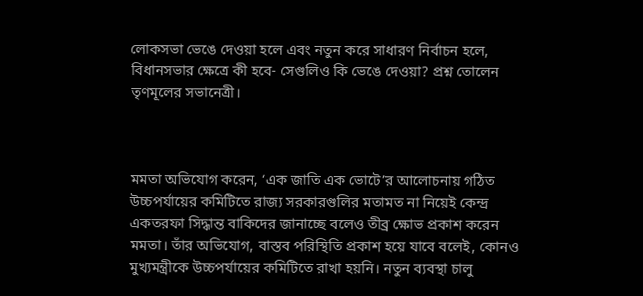লোকসভা ভেঙে দেওয়া হলে এবং নতুন করে সাধারণ নির্বাচন হলে, বিধানসভার ক্ষেত্রে কী হবে- সেগুলিও কি ভেঙে দেওয়া? প্রশ্ন তোলেন তৃণমূলের সভানেত্রী।



মমতা অভিযোগ করেন, ‘এক জাতি এক ভোটে’র আলোচনায় গঠিত উচ্চপর্যায়ের কমিটিতে রাজ্য সরকারগুলির মতামত না নিয়েই কেন্দ্র একতরফা সিদ্ধান্ত বাকিদের জানাচ্ছে বলেও তীব্র ক্ষোভ প্রকাশ করেন মমতা। তাঁর অভিযোগ, বাস্তব পরিস্থিতি প্রকাশ হয়ে যাবে বলেই, কোনও মুখ্যমন্ত্রীকে উচ্চপর্যায়ের কমিটিতে রাখা হয়নি। নতুন ব্যবস্থা চালু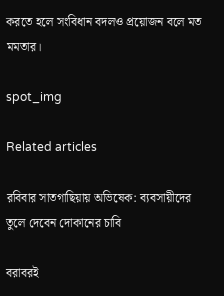করতে হলে সংবিধান বদলও প্রয়োজন বলে মত মমতার।

spot_img

Related articles

রবিবার সাতগাছিয়ায় অভিষেক: ব্যবসায়ীদের তুলে দেবেন দোকানের চাবি

বরাবরই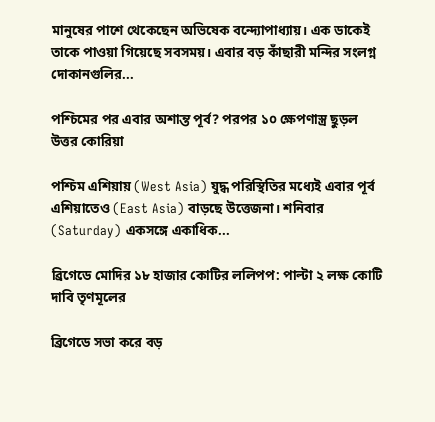মানুষের পাশে থেকেছেন অভিষেক বন্দ্যোপাধ্যায়। এক ডাকেই তাকে পাওয়া গিয়েছে সবসময়। এবার বড় কাঁছারী মন্দির সংলগ্ন দোকানগুলির...

পশ্চিমের পর এবার অশান্ত পূর্ব? পরপর ১০ ক্ষেপণাস্ত্র ছুড়ল উত্তর কোরিয়া

পশ্চিম এশিয়ায় (West Asia) যুদ্ধ পরিস্থিতির মধ্যেই এবার পূর্ব এশিয়াতেও (East Asia) বাড়ছে উত্তেজনা। শনিবার (Saturday) একসঙ্গে একাধিক...

ব্রিগেডে মোদির ১৮ হাজার কোটির ললিপপ: পাল্টা ২ লক্ষ কোটি দাবি তৃণমূলের

ব্রিগেডে সভা করে বড়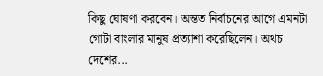কিছু ঘোষণা করবেন। অন্তত নির্বাচনের আগে এমনটা গোটা বাংলার মানুষ প্রত্যাশা করেছিলেন। অথচ দেশের...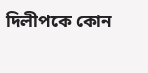দিলীপকে কোন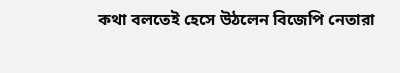কথা বলতেই হেসে উঠলেন বিজেপি নেতারা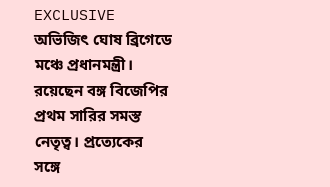EXCLUSIVE অভিজিৎ ঘোষ ব্রিগেডে মঞ্চে প্রধানমন্ত্রী। রয়েছেন বঙ্গ বিজেপির প্রথম সারির সমস্ত নেতৃত্ব। প্রত্যেকের সঙ্গে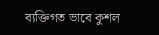ব্যক্তিগত ভাবে কুশল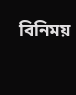বিনিময়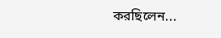করছিলেন...